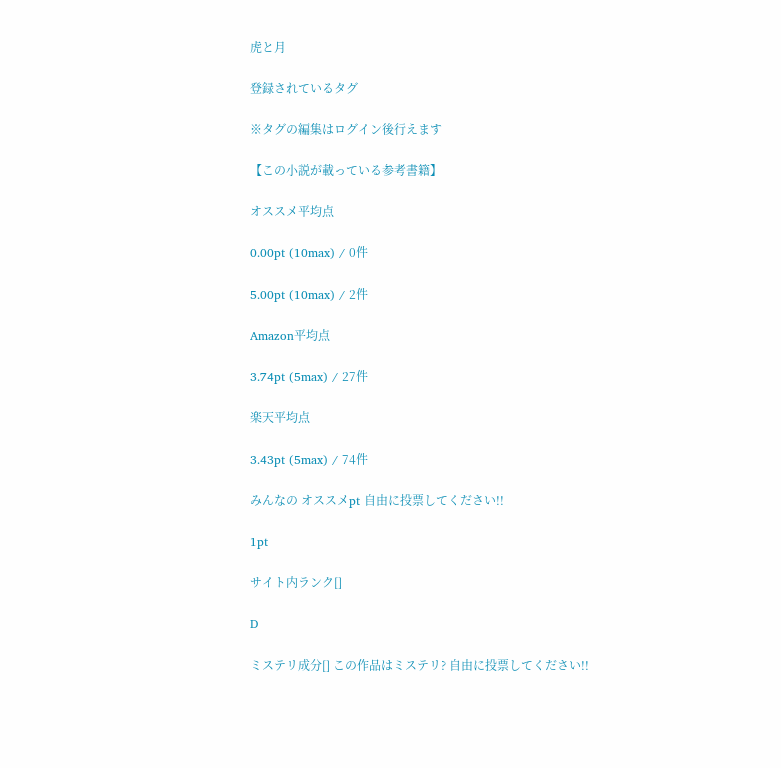虎と月

登録されているタグ

※タグの編集はログイン後行えます

【この小説が載っている参考書籍】

オススメ平均点

0.00pt (10max) / 0件

5.00pt (10max) / 2件

Amazon平均点

3.74pt (5max) / 27件

楽天平均点

3.43pt (5max) / 74件

みんなの オススメpt 自由に投票してください!!

1pt

サイト内ランク[]

D

ミステリ成分[] この作品はミステリ? 自由に投票してください!!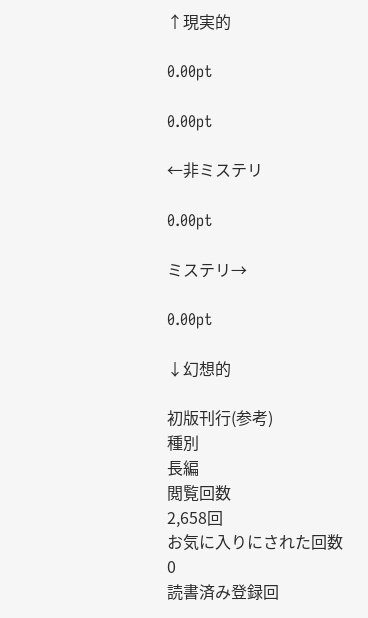↑現実的

0.00pt

0.00pt

←非ミステリ

0.00pt

ミステリ→

0.00pt

↓幻想的

初版刊行(参考)
種別
長編
閲覧回数
2,658回
お気に入りにされた回数
0
読書済み登録回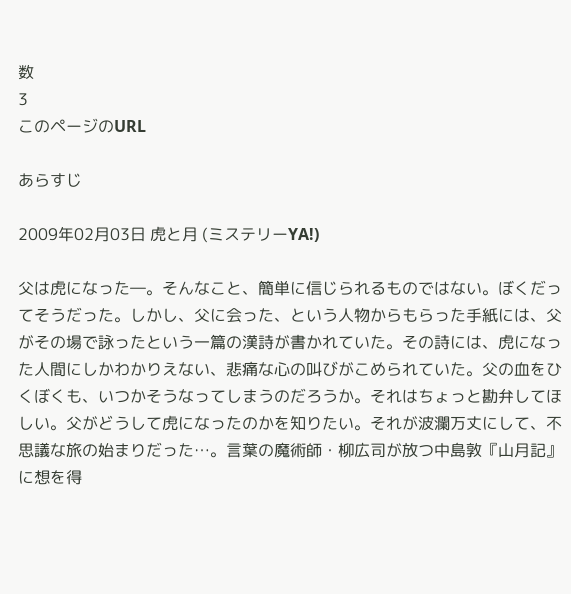数
3
このページのURL

あらすじ

2009年02月03日 虎と月 (ミステリーYA!)

父は虎になった―。そんなこと、簡単に信じられるものではない。ぼくだってそうだった。しかし、父に会った、という人物からもらった手紙には、父がその場で詠ったという一篇の漢詩が書かれていた。その詩には、虎になった人間にしかわかりえない、悲痛な心の叫びがこめられていた。父の血をひくぼくも、いつかそうなってしまうのだろうか。それはちょっと勘弁してほしい。父がどうして虎になったのかを知りたい。それが波瀾万丈にして、不思議な旅の始まりだった…。言葉の魔術師・柳広司が放つ中島敦『山月記』に想を得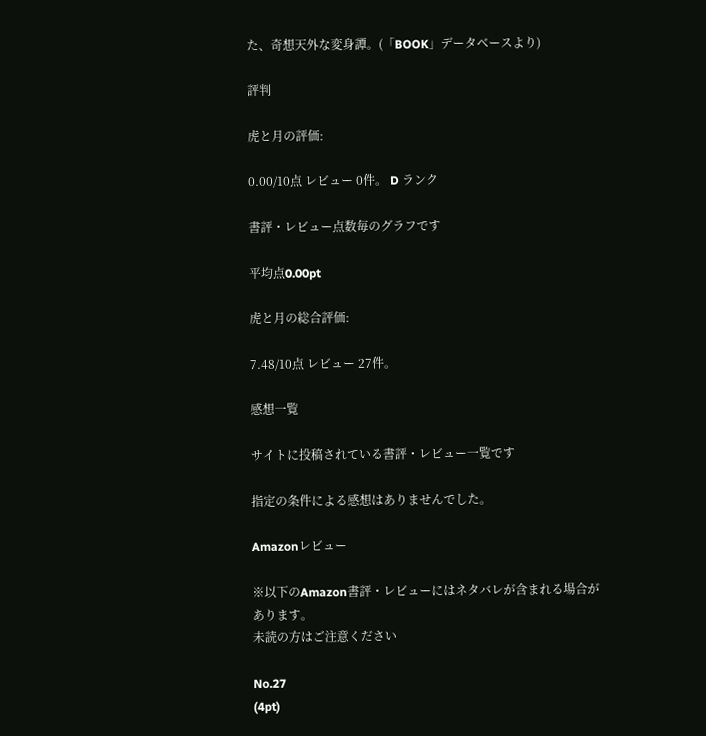た、奇想天外な変身譚。(「BOOK」データベースより)

評判

虎と月の評価:

0.00/10点 レビュー 0件。 D ランク

書評・レビュー点数毎のグラフです

平均点0.00pt

虎と月の総合評価:

7.48/10点 レビュー 27件。

感想一覧

サイトに投稿されている書評・レビュー一覧です

指定の条件による感想はありませんでした。

Amazonレビュー

※以下のAmazon書評・レビューにはネタバレが含まれる場合があります。
未読の方はご注意ください

No.27
(4pt)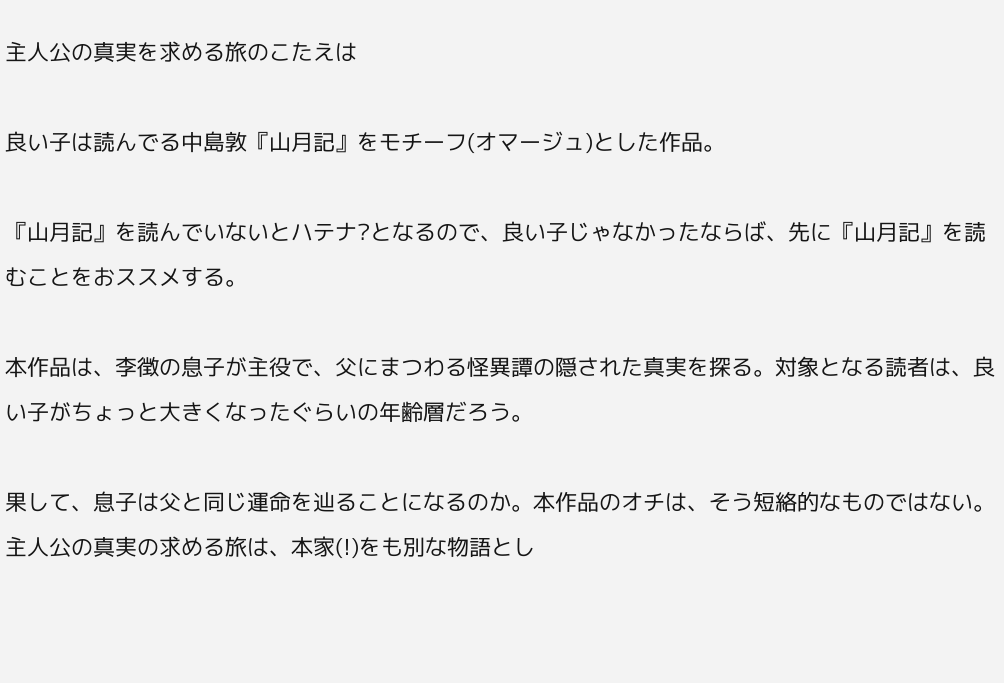主人公の真実を求める旅のこたえは

良い子は読んでる中島敦『山月記』をモチーフ(オマージュ)とした作品。

『山月記』を読んでいないとハテナ?となるので、良い子じゃなかったならば、先に『山月記』を読むことをおススメする。

本作品は、李徴の息子が主役で、父にまつわる怪異譚の隠された真実を探る。対象となる読者は、良い子がちょっと大きくなったぐらいの年齢層だろう。

果して、息子は父と同じ運命を辿ることになるのか。本作品のオチは、そう短絡的なものではない。主人公の真実の求める旅は、本家(!)をも別な物語とし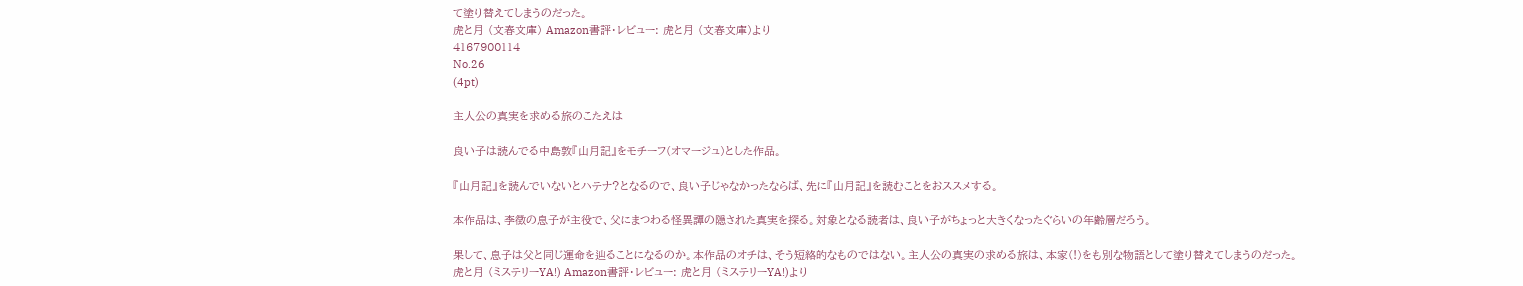て塗り替えてしまうのだった。
虎と月 (文春文庫) Amazon書評・レビュー: 虎と月 (文春文庫)より
4167900114
No.26
(4pt)

主人公の真実を求める旅のこたえは

良い子は読んでる中島敦『山月記』をモチーフ(オマージュ)とした作品。

『山月記』を読んでいないとハテナ?となるので、良い子じゃなかったならば、先に『山月記』を読むことをおススメする。

本作品は、李徴の息子が主役で、父にまつわる怪異譚の隠された真実を探る。対象となる読者は、良い子がちょっと大きくなったぐらいの年齢層だろう。

果して、息子は父と同じ運命を辿ることになるのか。本作品のオチは、そう短絡的なものではない。主人公の真実の求める旅は、本家(!)をも別な物語として塗り替えてしまうのだった。
虎と月 (ミステリーYA!) Amazon書評・レビュー: 虎と月 (ミステリーYA!)より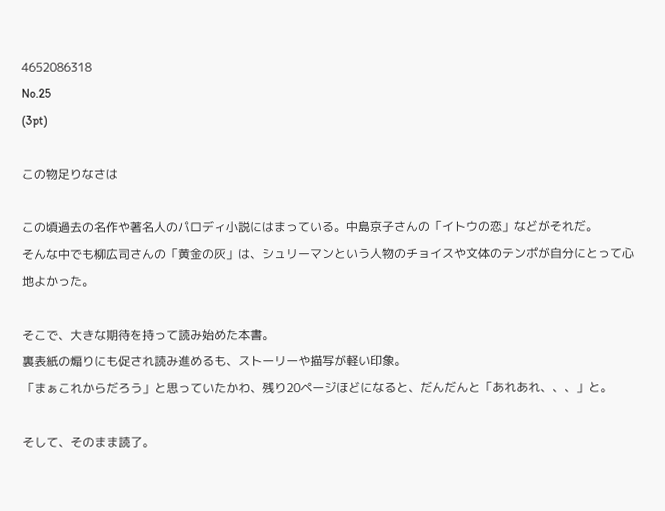4652086318
No.25
(3pt)

この物足りなさは

この頃過去の名作や著名人のパロディ小説にはまっている。中島京子さんの「イトウの恋」などがそれだ。
そんな中でも柳広司さんの「黄金の灰」は、シュリーマンという人物のチョイスや文体のテンポが自分にとって心地よかった。

そこで、大きな期待を持って読み始めた本書。
裏表紙の煽りにも促され読み進めるも、ストーリーや描写が軽い印象。
「まぁこれからだろう」と思っていたかわ、残り20ページほどになると、だんだんと「あれあれ、、、」と。

そして、そのまま読了。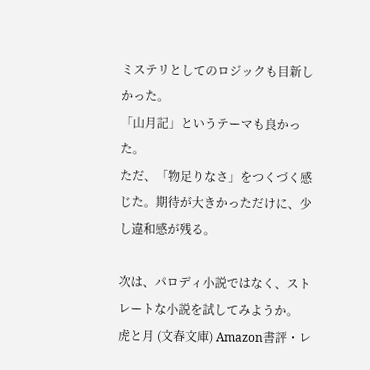ミステリとしてのロジックも目新しかった。
「山月記」というテーマも良かった。
ただ、「物足りなさ」をつくづく感じた。期待が大きかっただけに、少し違和感が残る。

次は、パロディ小説ではなく、ストレートな小説を試してみようか。
虎と月 (文春文庫) Amazon書評・レ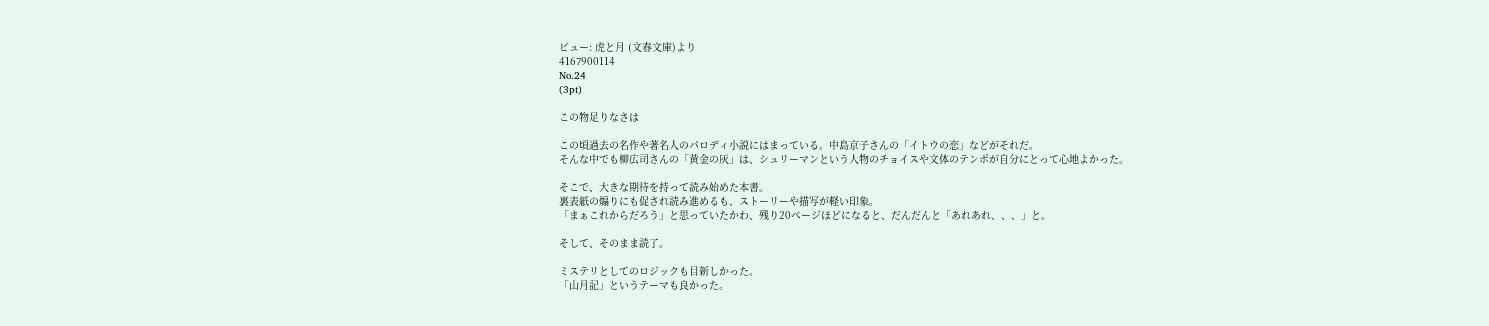ビュー: 虎と月 (文春文庫)より
4167900114
No.24
(3pt)

この物足りなさは

この頃過去の名作や著名人のパロディ小説にはまっている。中島京子さんの「イトウの恋」などがそれだ。
そんな中でも柳広司さんの「黄金の灰」は、シュリーマンという人物のチョイスや文体のテンポが自分にとって心地よかった。

そこで、大きな期待を持って読み始めた本書。
裏表紙の煽りにも促され読み進めるも、ストーリーや描写が軽い印象。
「まぁこれからだろう」と思っていたかわ、残り20ページほどになると、だんだんと「あれあれ、、、」と。

そして、そのまま読了。

ミステリとしてのロジックも目新しかった。
「山月記」というテーマも良かった。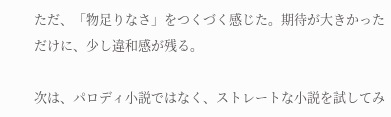ただ、「物足りなさ」をつくづく感じた。期待が大きかっただけに、少し違和感が残る。

次は、パロディ小説ではなく、ストレートな小説を試してみ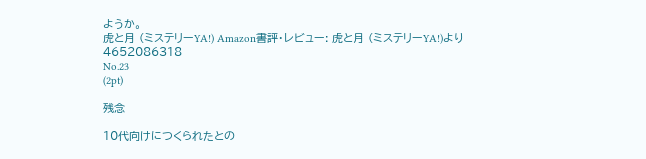ようか。
虎と月 (ミステリーYA!) Amazon書評・レビュー: 虎と月 (ミステリーYA!)より
4652086318
No.23
(2pt)

残念

10代向けにつくられたとの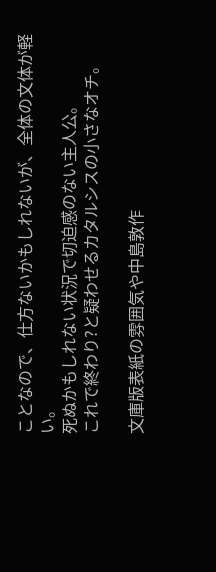ことなので、仕方ないかもしれないが、全体の文体が軽い。
死ぬかもしれない状況で切迫感のない主人公。
これで終わり?と疑わせるカタルシスの小さなオチ。

文庫版表紙の雰囲気や中島敦作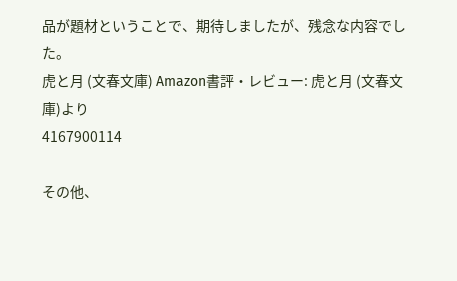品が題材ということで、期待しましたが、残念な内容でした。
虎と月 (文春文庫) Amazon書評・レビュー: 虎と月 (文春文庫)より
4167900114

その他、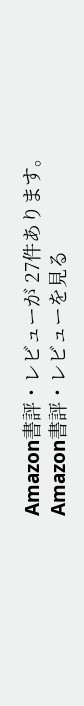Amazon書評・レビューが 27件あります。
Amazon書評・レビューを見る